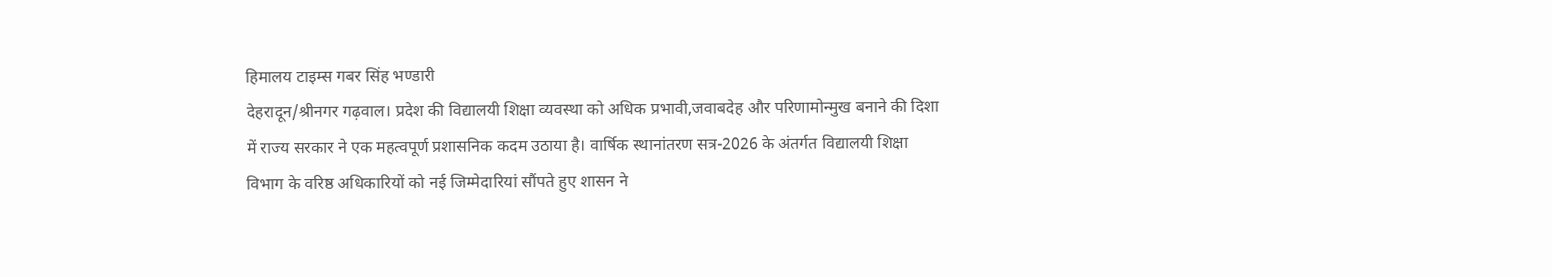हिमालय टाइम्स गबर सिंह भण्डारी
देहरादून/श्रीनगर गढ़वाल। प्रदेश की विद्यालयी शिक्षा व्यवस्था को अधिक प्रभावी,जवाबदेह और परिणामोन्मुख बनाने की दिशा में राज्य सरकार ने एक महत्वपूर्ण प्रशासनिक कदम उठाया है। वार्षिक स्थानांतरण सत्र-2026 के अंतर्गत विद्यालयी शिक्षा विभाग के वरिष्ठ अधिकारियों को नई जिम्मेदारियां सौंपते हुए शासन ने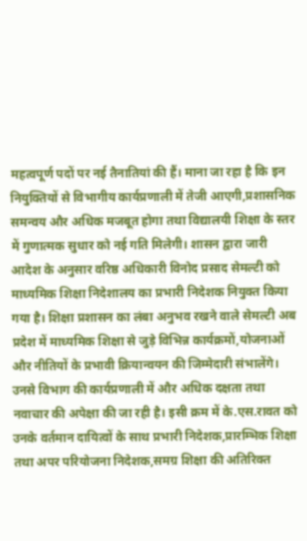महत्वपूर्ण पदों पर नई तैनातियां की हैं। माना जा रहा है कि इन नियुक्तियों से विभागीय कार्यप्रणाली में तेजी आएगी,प्रशासनिक समन्वय और अधिक मजबूत होगा तथा विद्यालयी शिक्षा के स्तर में गुणात्मक सुधार को नई गति मिलेगी। शासन द्वारा जारी आदेश के अनुसार वरिष्ठ अधिकारी विनोद प्रसाद सेमल्टी को माध्यमिक शिक्षा निदेशालय का प्रभारी निदेशक नियुक्त किया गया है। शिक्षा प्रशासन का लंबा अनुभव रखने वाले सेमल्टी अब प्रदेश में माध्यमिक शिक्षा से जुड़े विभिन्न कार्यक्रमों,योजनाओं और नीतियों के प्रभावी क्रियान्वयन की जिम्मेदारी संभालेंगे। उनसे विभाग की कार्यप्रणाली में और अधिक दक्षता तथा नवाचार की अपेक्षा की जा रही है। इसी क्रम में के.एस.रावत को उनके वर्तमान दायित्वों के साथ प्रभारी निदेशक,प्रारम्भिक शिक्षा तथा अपर परियोजना निदेशक,समग्र शिक्षा की अतिरिक्त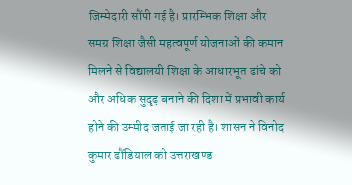जिम्मेदारी सौंपी गई है। प्रारम्भिक शिक्षा और समग्र शिक्षा जैसी महत्वपूर्ण योजनाओं की कमान मिलने से विद्यालयी शिक्षा के आधारभूत ढांचे को और अधिक सुदृढ़ बनाने की दिशा में प्रभावी कार्य होने की उम्मीद जताई जा रही है। शासन ने विनोद कुमार ढौंडियाल को उत्तराखण्ड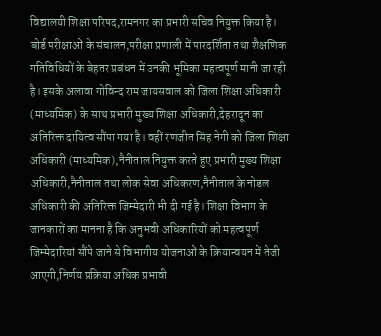विद्यालयी शिक्षा परिषद,रामनगर का प्रभारी सचिव नियुक्त किया है। बोर्ड परीक्षाओं के संचालन,परीक्षा प्रणाली में पारदर्शिता तथा शैक्षणिक गतिविधियों के बेहतर प्रबंधन में उनकी भूमिका महत्वपूर्ण मानी जा रही है। इसके अलावा गोविन्द राम जायसवाल को जिला शिक्षा अधिकारी (माध्यमिक) के साथ प्रभारी मुख्य शिक्षा अधिकारी,देहरादून का अतिरिक्त दायित्व सौंपा गया है। वहीं रणजीत सिंह नेगी को जिला शिक्षा अधिकारी (माध्यमिक),नैनीताल नियुक्त करते हुए प्रभारी मुख्य शिक्षा अधिकारी,नैनीताल तथा लोक सेवा अधिकरण,नैनीताल के नोडल अधिकारी की अतिरिक्त जिम्मेदारी भी दी गई है। शिक्षा विभाग के जानकारों का मानना है कि अनुभवी अधिकारियों को महत्वपूर्ण जिम्मेदारियां सौंपे जाने से विभागीय योजनाओं के क्रियान्वयन में तेजी आएगी,निर्णय प्रक्रिया अधिक प्रभावी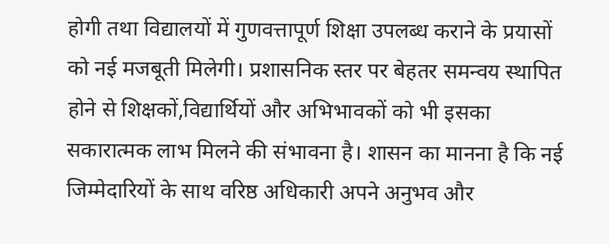होगी तथा विद्यालयों में गुणवत्तापूर्ण शिक्षा उपलब्ध कराने के प्रयासों को नई मजबूती मिलेगी। प्रशासनिक स्तर पर बेहतर समन्वय स्थापित होने से शिक्षकों,विद्यार्थियों और अभिभावकों को भी इसका सकारात्मक लाभ मिलने की संभावना है। शासन का मानना है कि नई जिम्मेदारियों के साथ वरिष्ठ अधिकारी अपने अनुभव और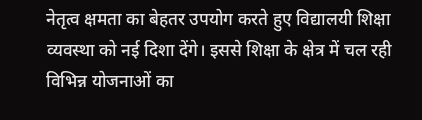नेतृत्व क्षमता का बेहतर उपयोग करते हुए विद्यालयी शिक्षा व्यवस्था को नई दिशा देंगे। इससे शिक्षा के क्षेत्र में चल रही विभिन्न योजनाओं का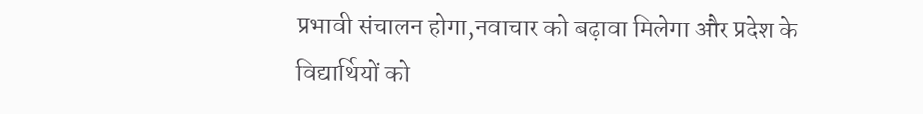प्रभावी संचालन होगा,नवाचार को बढ़ावा मिलेगा और प्रदेश के विद्यार्थियों को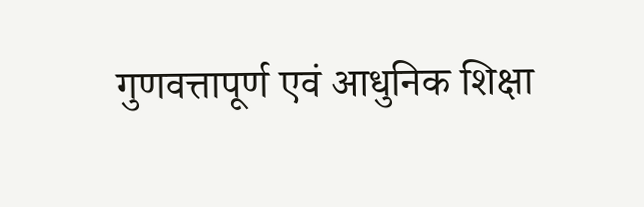गुणवत्तापूर्ण एवं आधुनिक शिक्षा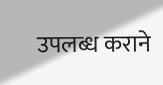उपलब्ध कराने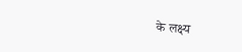के लक्ष्य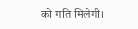को गति मिलेगी।